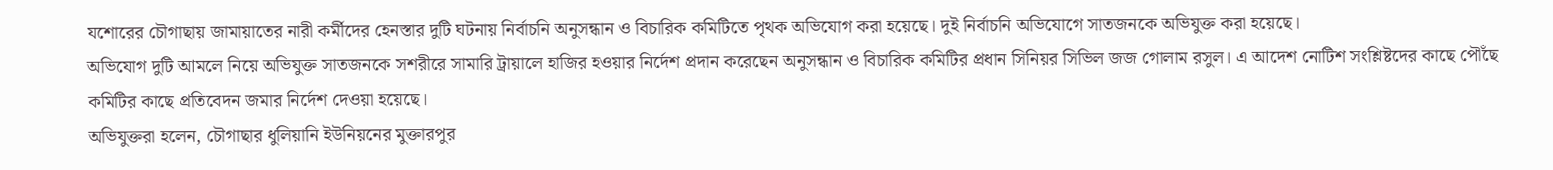যশোরের চৌগাছায় জামায়াতের নারী কর্মীদের হেনস্তার দুটি ঘটনায় নির্বাচনি অনুসন্ধান ও বিচারিক কমিটিতে পৃথক অভিযোগ করা হয়েছে। দুই নির্বাচনি অভিযোগে সাতজনকে অভিযুক্ত করা হয়েছে।
অভিযোগ দুটি আমলে নিয়ে অভিযুক্ত সাতজনকে সশরীরে সামারি ট্রায়ালে হাজির হওয়ার নির্দেশ প্রদান করেছেন অনুসন্ধান ও বিচারিক কমিটির প্রধান সিনিয়র সিভিল জজ গোলাম রসুল। এ আদেশ নোটিশ সংশ্লিষ্টদের কাছে পৌঁছে কমিটির কাছে প্রতিবেদন জমার নির্দেশ দেওয়া হয়েছে।
অভিযুক্তরা হলেন, চৌগাছার ধুলিয়ানি ইউনিয়নের মুক্তারপুর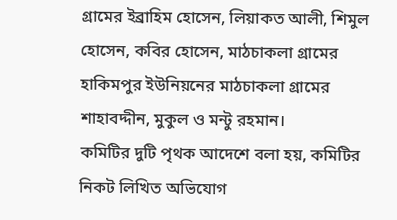গ্রামের ইব্রাহিম হোসেন, লিয়াকত আলী, শিমুল হোসেন, কবির হোসেন, মাঠচাকলা গ্রামের হাকিমপুর ইউনিয়নের মাঠচাকলা গ্রামের শাহাবদ্দীন, মুকুল ও মন্টু রহমান।
কমিটির দুটি পৃথক আদেশে বলা হয়, কমিটির নিকট লিখিত অভিযোগ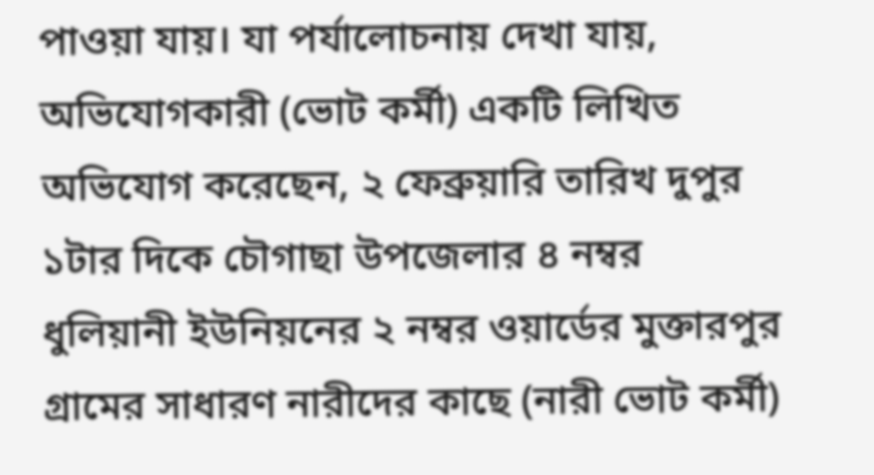পাওয়া যায়। যা পর্যালোচনায় দেখা যায়, অভিযোগকারী (ভোট কর্মী) একটি লিখিত অভিযোগ করেছেন, ২ ফেব্রুয়ারি তারিখ দুপুর ১টার দিকে চৌগাছা উপজেলার ৪ নম্বর ধুলিয়ানী ইউনিয়নের ২ নম্বর ওয়ার্ডের মুক্তারপুর গ্রামের সাধারণ নারীদের কাছে (নারী ভোট কর্মী)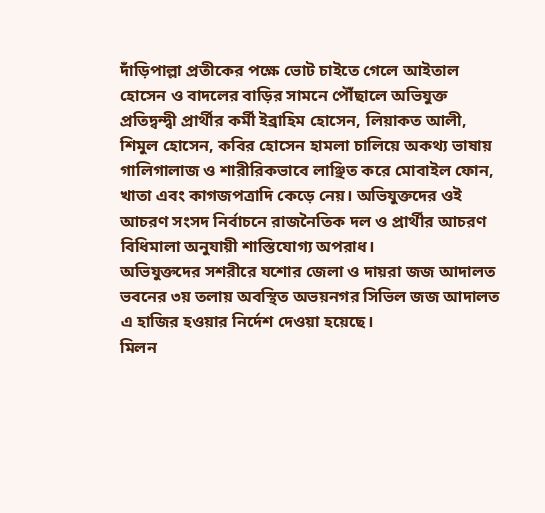দাঁড়িপাল্লা প্রতীকের পক্ষে ভোট চাইতে গেলে আইতাল হোসেন ও বাদলের বাড়ির সামনে পৌঁছালে অভিযুক্ত প্রতিদ্বন্দ্বী প্রার্থীর কর্মী ইব্রাহিম হোসেন, লিয়াকত আলী, শিমুল হোসেন, কবির হোসেন হামলা চালিয়ে অকথ্য ভাষায় গালিগালাজ ও শারীরিকভাবে লাঞ্ছিত করে মোবাইল ফোন, খাতা এবং কাগজপত্রাদি কেড়ে নেয়। অভিযুক্তদের ওই আচরণ সংসদ নির্বাচনে রাজনৈতিক দল ও প্রার্থীর আচরণ বিধিমালা অনুযায়ী শাস্তিযোগ্য অপরাধ।
অভিযুক্তদের সশরীরে যশোর জেলা ও দায়রা জজ আদালত ভবনের ৩য় তলায় অবস্থিত অভয়নগর সিভিল জজ আদালত এ হাজির হওয়ার নির্দেশ দেওয়া হয়েছে।
মিলন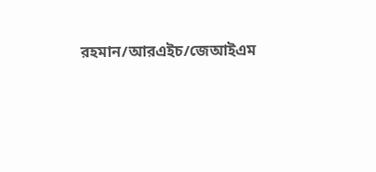রহমান/আরএইচ/জেআইএম